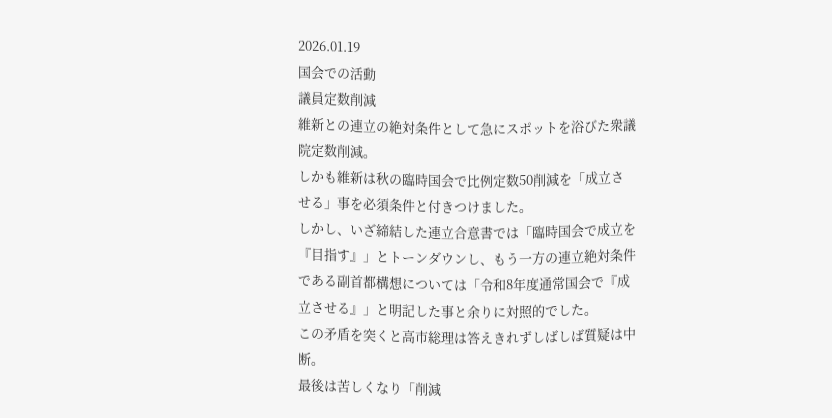2026.01.19
国会での活動
議員定数削減
維新との連立の絶対条件として急にスポットを浴びた衆議院定数削減。
しかも維新は秋の臨時国会で比例定数50削減を「成立させる」事を必須条件と付きつけました。
しかし、いざ締結した連立合意書では「臨時国会で成立を『目指す』」とトーンダウンし、もう一方の連立絶対条件である副首都構想については「令和8年度通常国会で『成立させる』」と明記した事と余りに対照的でした。
この矛盾を突くと高市総理は答えきれずしばしば質疑は中断。
最後は苦しくなり「削減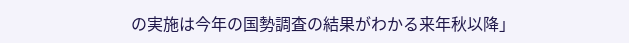の実施は今年の国勢調査の結果がわかる来年秋以降」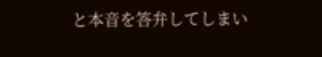と本音を答弁してしまい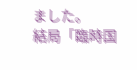ました。
結局「臨時国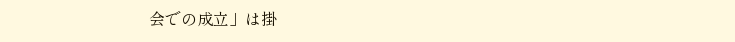会での成立」は掛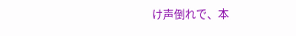け声倒れで、本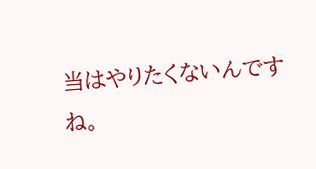当はやりたくないんですね。